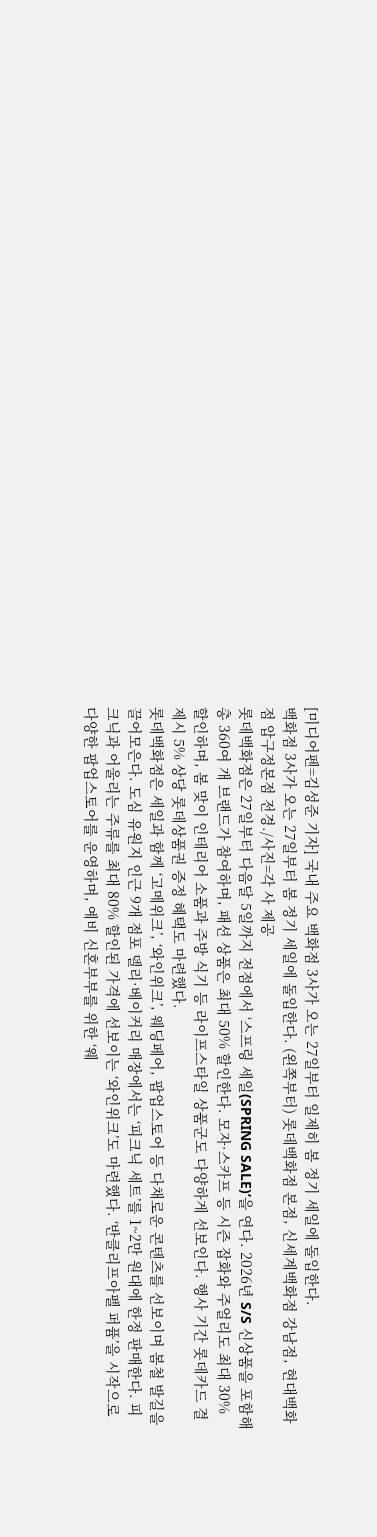[미디어펜=김성준 기자] 국내 주요 백화점 3사가 오는 27일부터 일제히 봄 정기 세일에 돌입한다.
백화점 3사가 오는 27일부터 봄 정기 세일에 돌입한다. (왼쪽부터) 롯데백화점 본점, 신세계백화점 강남점, 현대백화점 압구정본점 전경./사진=각 사 제공
롯데백화점은 27일부터 다음달 5일까지 전점에서 ‘스프링 세일(SPRING SALE)’을 연다. 2026년 S/S 신상품을 포함해 총 360여 개 브랜드가 참여하며, 패션 상품은 최대 50% 할인한다. 모자·스카프 등 시즌 잡화와 주얼리도 최대 30% 할인하며, 봄 맞이 인테리어 소품과 주방 식기 등 라이프스타일 상품군도 다양하게 선보인다. 행사 기간 롯데카드 결제시 5% 상당 롯데상품권 증정 혜택도 마련했다.
롯데백화점은 세일과 함께 ‘고메위크’, ‘와인위크’, 웨딩페어, 팝업스토어 등 다채로운 콘텐츠를 선보이며 봄철 발길을 끌어모은다. 도심 유원지 인근 9개 점포 델리·베이커리 매장에서는 ‘피크닉 세트’를 1~2만 원대에 한정 판매한다. 피크닉과 어울리는 주류를 최대 80% 할인된 가격에 선보이는 ‘와인위크’도 마련했다. ‘반클리프아펠 퍼퓸’을 시작으로 다양한 팝업스토어를 운영하며, 예비 신혼부부를 위한 ‘웨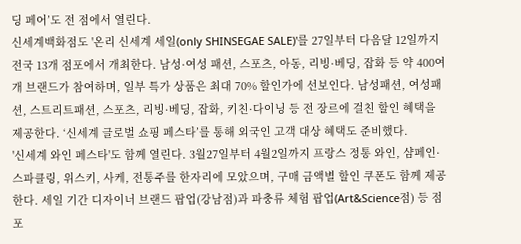딩 페어’도 전 점에서 열린다.
신세계백화점도 '온리 신세계 세일(only SHINSEGAE SALE)'를 27일부터 다음달 12일까지 전국 13개 점포에서 개최한다. 남성·여성 패션, 스포츠, 아동, 리빙·베딩, 잡화 등 약 400여개 브랜드가 참여하며, 일부 특가 상품은 최대 70% 할인가에 선보인다. 남성패션, 여성패션, 스트리트패션, 스포츠, 리빙·베딩, 잡화, 키친·다이닝 등 전 장르에 걸친 할인 혜택을 제공한다. ‘신세계 글로벌 쇼핑 페스타’를 통해 외국인 고객 대상 혜택도 준비했다.
'신세계 와인 페스타'도 함께 열린다. 3월27일부터 4월2일까지 프랑스 정통 와인, 샴페인·스파클링, 위스키, 사케, 전통주를 한자리에 모았으며, 구매 금액별 할인 쿠폰도 함께 제공한다. 세일 기간 디자이너 브랜드 팝업(강남점)과 파충류 체험 팝업(Art&Science점) 등 점포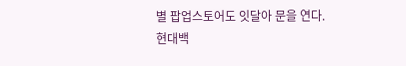별 팝업스토어도 잇달아 문을 연다.
현대백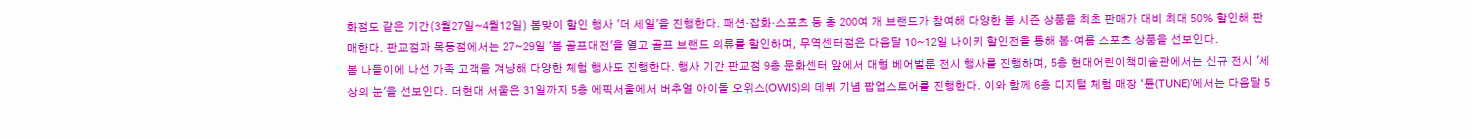화점도 같은 기간(3월27일~4월12일) 봄맞이 할인 행사 '더 세일'을 진행한다. 패션·잡화·스포츠 등 총 200여 개 브랜드가 참여해 다양한 봄 시즌 상품을 최초 판매가 대비 최대 50% 할인해 판매한다. 판교점과 목동점에서는 27~29일 '봄 골프대전'을 열고 골프 브랜드 의류를 할인하며, 무역센터점은 다음달 10~12일 나이키 할인전을 통해 봄·여름 스포츠 상품을 선보인다.
봄 나들이에 나선 가족 고객을 겨냥해 다양한 체험 행사도 진행한다. 행사 기간 판교점 9층 문화센터 앞에서 대형 베어벌룬 전시 행사를 진행하며, 5층 현대어린이책미술관에서는 신규 전시 '세상의 눈'을 선보인다. 더현대 서울은 31일까지 5층 에픽서울에서 버추얼 아이돌 오위스(OWIS)의 데뷔 기념 팝업스토어를 진행한다. 이와 함께 6층 디지털 체험 매장 ‘튠(TUNE)’에서는 다음달 5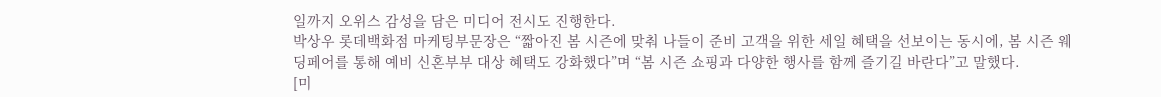일까지 오위스 감성을 담은 미디어 전시도 진행한다.
박상우 롯데백화점 마케팅부문장은 “짧아진 봄 시즌에 맞춰 나들이 준비 고객을 위한 세일 혜택을 선보이는 동시에, 봄 시즌 웨딩페어를 통해 예비 신혼부부 대상 혜택도 강화했다”며 “봄 시즌 쇼핑과 다양한 행사를 함께 즐기길 바란다”고 말했다.
[미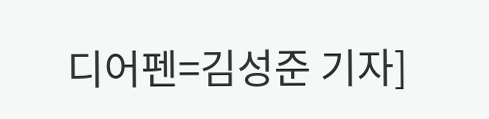디어펜=김성준 기자]